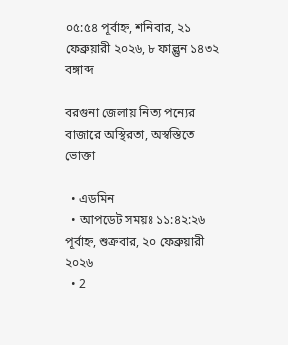০৫:৫৪ পূর্বাহ্ন, শনিবার, ২১ ফেব্রুয়ারী ২০২৬, ৮ ফাল্গুন ১৪৩২ বঙ্গাব্দ

বরগুনা জেলায় নিত্য পন্যের বাজারে অস্থিরতা, অস্বস্তিতে ভোক্তা

  • এডমিন
  • আপডেট সময়ঃ ১১:৪২:২৬ পূর্বাহ্ন, শুক্রবার, ২০ ফেব্রুয়ারী ২০২৬
  • 2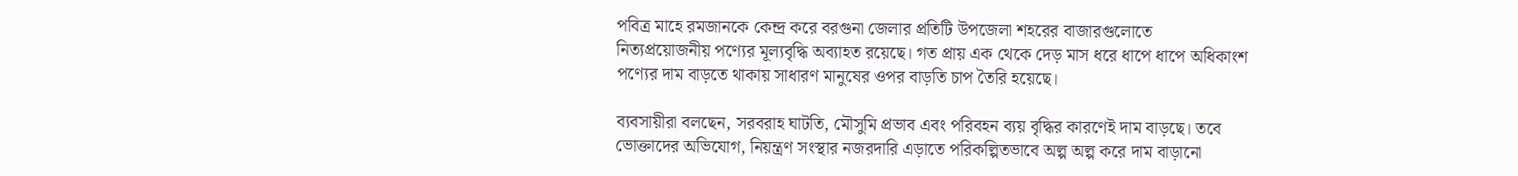পবিত্র মাহে রমজানকে কেন্দ্র করে বরগুনা জেলার প্রতিটি উপজেলা শহরের বাজারগুলোতে নিত্যপ্রয়োজনীয় পণ্যের মূল্যবৃদ্ধি অব্যাহত রয়েছে। গত প্রায় এক থেকে দেড় মাস ধরে ধাপে ধাপে অধিকাংশ পণ্যের দাম বাড়তে থাকায় সাধারণ মানুষের ওপর বাড়তি চাপ তৈরি হয়েছে।

ব্যবসায়ীরা বলছেন, সরবরাহ ঘাটতি, মৌসুমি প্রভাব এবং পরিবহন ব্যয় বৃদ্ধির কারণেই দাম বাড়ছে। তবে ভোক্তাদের অভিযোগ, নিয়ন্ত্রণ সংস্থার নজরদারি এড়াতে পরিকল্পিতভাবে অল্প অল্প করে দাম বাড়ানো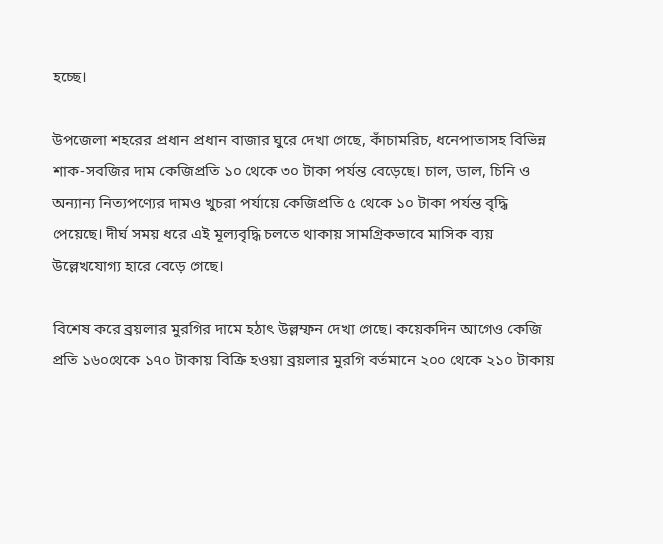হচ্ছে।

উপজেলা শহরের প্রধান প্রধান বাজার ঘুরে দেখা গেছে, কাঁচামরিচ, ধনেপাতাসহ বিভিন্ন শাক-সবজির দাম কেজিপ্রতি ১০ থেকে ৩০ টাকা পর্যন্ত বেড়েছে। চাল, ডাল, চিনি ও অন্যান্য নিত্যপণ্যের দামও খুচরা পর্যায়ে কেজিপ্রতি ৫ থেকে ১০ টাকা পর্যন্ত বৃদ্ধি পেয়েছে। দীর্ঘ সময় ধরে এই মূল্যবৃদ্ধি চলতে থাকায় সামগ্রিকভাবে মাসিক ব্যয় উল্লেখযোগ্য হারে বেড়ে গেছে।

বিশেষ করে ব্রয়লার মুরগির দামে হঠাৎ উল্লম্ফন দেখা গেছে। কয়েকদিন আগেও কেজি প্রতি ১৬০থেকে ১৭০ টাকায় বিক্রি হওয়া ব্রয়লার মুরগি বর্তমানে ২০০ থেকে ২১০ টাকায়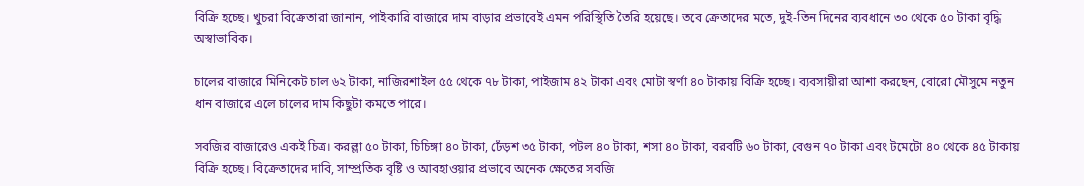বিক্রি হচ্ছে। খুচরা বিক্রেতারা জানান, পাইকারি বাজারে দাম বাড়ার প্রভাবেই এমন পরিস্থিতি তৈরি হয়েছে। তবে ক্রেতাদের মতে, দুই-তিন দিনের ব্যবধানে ৩০ থেকে ৫০ টাকা বৃদ্ধি অস্বাভাবিক।

চালের বাজারে মিনিকেট চাল ৬২ টাকা, নাজিরশাইল ৫৫ থেকে ৭৮ টাকা, পাইজাম ৪২ টাকা এবং মোটা স্বর্ণা ৪০ টাকায় বিক্রি হচ্ছে। ব্যবসায়ীরা আশা করছেন, বোরো মৌসুমে নতুন ধান বাজারে এলে চালের দাম কিছুটা কমতে পারে।

সবজির বাজারেও একই চিত্র। করল্লা ৫০ টাকা, চিচিঙ্গা ৪০ টাকা, ঢেঁড়শ ৩৫ টাকা, পটল ৪০ টাকা, শসা ৪০ টাকা, বরবটি ৬০ টাকা, বেগুন ৭০ টাকা এবং টমেটো ৪০ থেকে ৪৫ টাকায় বিক্রি হচ্ছে। বিক্রেতাদের দাবি, সাম্প্রতিক বৃষ্টি ও আবহাওয়ার প্রভাবে অনেক ক্ষেতের সবজি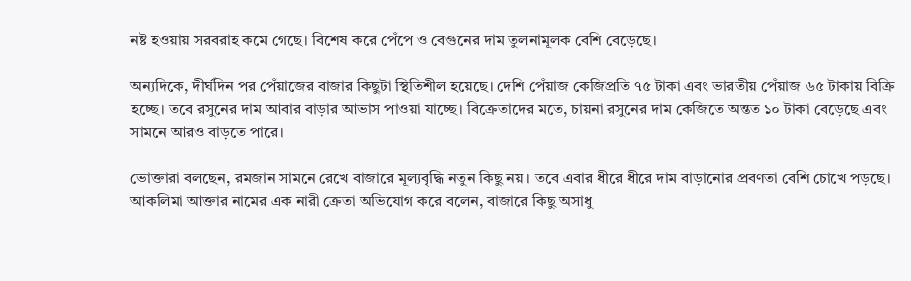নষ্ট হওয়ায় সরবরাহ কমে গেছে। বিশেষ করে পেঁপে ও বেগুনের দাম তুলনামূলক বেশি বেড়েছে।

অন্যদিকে, দীর্ঘদিন পর পেঁয়াজের বাজার কিছুটা স্থিতিশীল হয়েছে। দেশি পেঁয়াজ কেজিপ্রতি ৭৫ টাকা এবং ভারতীয় পেঁয়াজ ৬৫ টাকায় বিক্রি হচ্ছে। তবে রসুনের দাম আবার বাড়ার আভাস পাওয়া যাচ্ছে। বিক্রেতাদের মতে, চায়না রসুনের দাম কেজিতে অন্তত ১০ টাকা বেড়েছে এবং সামনে আরও বাড়তে পারে।

ভোক্তারা বলছেন, রমজান সামনে রেখে বাজারে মূল্যবৃদ্ধি নতুন কিছু নয়। তবে এবার ধীরে ধীরে দাম বাড়ানোর প্রবণতা বেশি চোখে পড়ছে। আকলিমা আক্তার নামের এক নারী ক্রেতা অভিযোগ করে বলেন, বাজারে কিছু অসাধু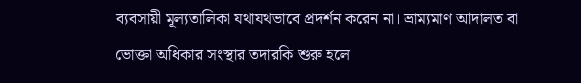ব্যবসায়ী মূল্যতালিকা যথাযথভাবে প্রদর্শন করেন না। ভ্রাম্যমাণ আদালত বা ভোক্তা অধিকার সংস্থার তদারকি শুরু হলে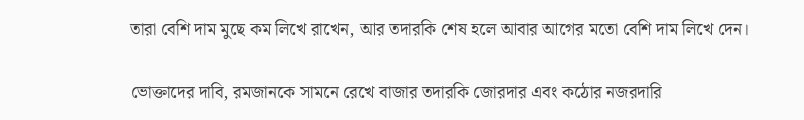তারা বেশি দাম মুছে কম লিখে রাখেন, আর তদারকি শেষ হলে আবার আগের মতো বেশি দাম লিখে দেন।

ভোক্তাদের দাবি, রমজানকে সামনে রেখে বাজার তদারকি জোরদার এবং কঠোর নজরদারি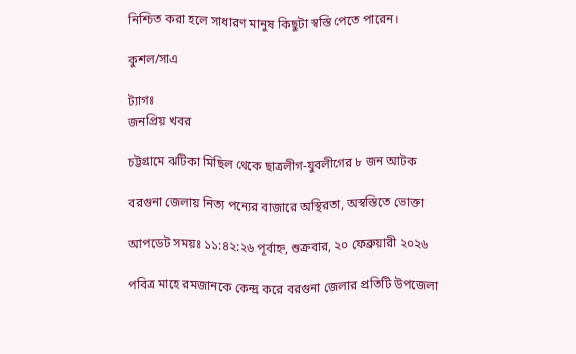নিশ্চিত করা হলে সাধারণ মানুষ কিছুটা স্বস্তি পেতে পারেন।

কুশল/সাএ

ট্যাগঃ
জনপ্রিয় খবর

চট্টগ্রামে ঝটিকা মিছিল থেকে ছাত্রলীগ-যুবলীগের ৮ জন আটক

বরগুনা জেলায় নিত্য পন্যের বাজারে অস্থিরতা, অস্বস্তিতে ভোক্তা

আপডেট সময়ঃ ১১:৪২:২৬ পূর্বাহ্ন, শুক্রবার, ২০ ফেব্রুয়ারী ২০২৬

পবিত্র মাহে রমজানকে কেন্দ্র করে বরগুনা জেলার প্রতিটি উপজেলা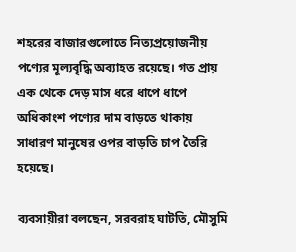শহরের বাজারগুলোতে নিত্যপ্রয়োজনীয় পণ্যের মূল্যবৃদ্ধি অব্যাহত রয়েছে। গত প্রায় এক থেকে দেড় মাস ধরে ধাপে ধাপে অধিকাংশ পণ্যের দাম বাড়তে থাকায় সাধারণ মানুষের ওপর বাড়তি চাপ তৈরি হয়েছে।

ব্যবসায়ীরা বলছেন, সরবরাহ ঘাটতি, মৌসুমি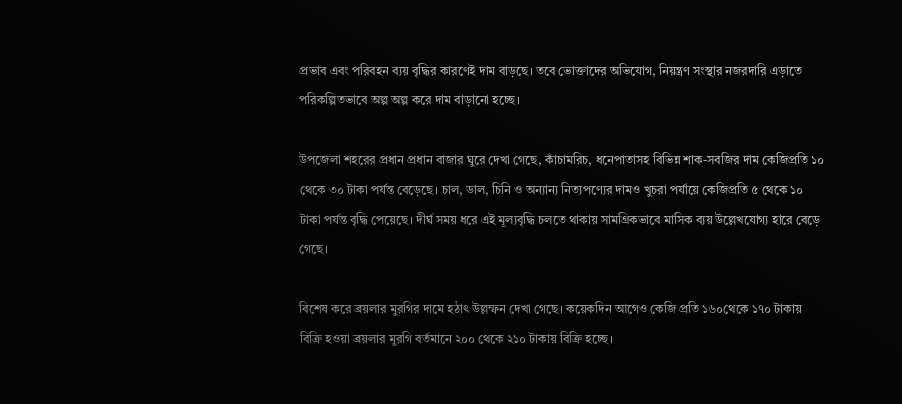প্রভাব এবং পরিবহন ব্যয় বৃদ্ধির কারণেই দাম বাড়ছে। তবে ভোক্তাদের অভিযোগ, নিয়ন্ত্রণ সংস্থার নজরদারি এড়াতে পরিকল্পিতভাবে অল্প অল্প করে দাম বাড়ানো হচ্ছে।

উপজেলা শহরের প্রধান প্রধান বাজার ঘুরে দেখা গেছে, কাঁচামরিচ, ধনেপাতাসহ বিভিন্ন শাক-সবজির দাম কেজিপ্রতি ১০ থেকে ৩০ টাকা পর্যন্ত বেড়েছে। চাল, ডাল, চিনি ও অন্যান্য নিত্যপণ্যের দামও খুচরা পর্যায়ে কেজিপ্রতি ৫ থেকে ১০ টাকা পর্যন্ত বৃদ্ধি পেয়েছে। দীর্ঘ সময় ধরে এই মূল্যবৃদ্ধি চলতে থাকায় সামগ্রিকভাবে মাসিক ব্যয় উল্লেখযোগ্য হারে বেড়ে গেছে।

বিশেষ করে ব্রয়লার মুরগির দামে হঠাৎ উল্লম্ফন দেখা গেছে। কয়েকদিন আগেও কেজি প্রতি ১৬০থেকে ১৭০ টাকায় বিক্রি হওয়া ব্রয়লার মুরগি বর্তমানে ২০০ থেকে ২১০ টাকায় বিক্রি হচ্ছে।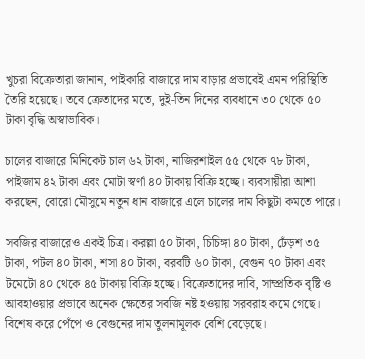খুচরা বিক্রেতারা জানান, পাইকারি বাজারে দাম বাড়ার প্রভাবেই এমন পরিস্থিতি তৈরি হয়েছে। তবে ক্রেতাদের মতে, দুই-তিন দিনের ব্যবধানে ৩০ থেকে ৫০ টাকা বৃদ্ধি অস্বাভাবিক।

চালের বাজারে মিনিকেট চাল ৬২ টাকা, নাজিরশাইল ৫৫ থেকে ৭৮ টাকা, পাইজাম ৪২ টাকা এবং মোটা স্বর্ণা ৪০ টাকায় বিক্রি হচ্ছে। ব্যবসায়ীরা আশা করছেন, বোরো মৌসুমে নতুন ধান বাজারে এলে চালের দাম কিছুটা কমতে পারে।

সবজির বাজারেও একই চিত্র। করল্লা ৫০ টাকা, চিচিঙ্গা ৪০ টাকা, ঢেঁড়শ ৩৫ টাকা, পটল ৪০ টাকা, শসা ৪০ টাকা, বরবটি ৬০ টাকা, বেগুন ৭০ টাকা এবং টমেটো ৪০ থেকে ৪৫ টাকায় বিক্রি হচ্ছে। বিক্রেতাদের দাবি, সাম্প্রতিক বৃষ্টি ও আবহাওয়ার প্রভাবে অনেক ক্ষেতের সবজি নষ্ট হওয়ায় সরবরাহ কমে গেছে। বিশেষ করে পেঁপে ও বেগুনের দাম তুলনামূলক বেশি বেড়েছে।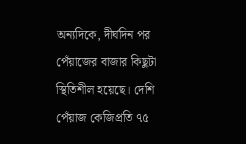অন্যদিকে, দীর্ঘদিন পর পেঁয়াজের বাজার কিছুটা স্থিতিশীল হয়েছে। দেশি পেঁয়াজ কেজিপ্রতি ৭৫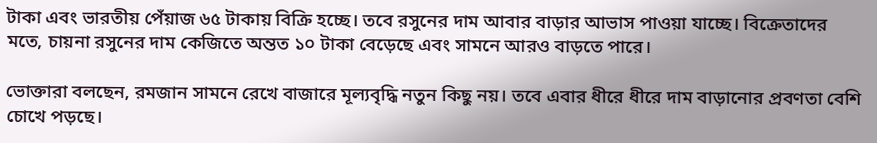টাকা এবং ভারতীয় পেঁয়াজ ৬৫ টাকায় বিক্রি হচ্ছে। তবে রসুনের দাম আবার বাড়ার আভাস পাওয়া যাচ্ছে। বিক্রেতাদের মতে, চায়না রসুনের দাম কেজিতে অন্তত ১০ টাকা বেড়েছে এবং সামনে আরও বাড়তে পারে।

ভোক্তারা বলছেন, রমজান সামনে রেখে বাজারে মূল্যবৃদ্ধি নতুন কিছু নয়। তবে এবার ধীরে ধীরে দাম বাড়ানোর প্রবণতা বেশি চোখে পড়ছে।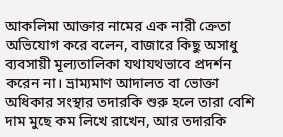আকলিমা আক্তার নামের এক নারী ক্রেতা অভিযোগ করে বলেন, বাজারে কিছু অসাধু ব্যবসায়ী মূল্যতালিকা যথাযথভাবে প্রদর্শন করেন না। ভ্রাম্যমাণ আদালত বা ভোক্তা অধিকার সংস্থার তদারকি শুরু হলে তারা বেশি দাম মুছে কম লিখে রাখেন, আর তদারকি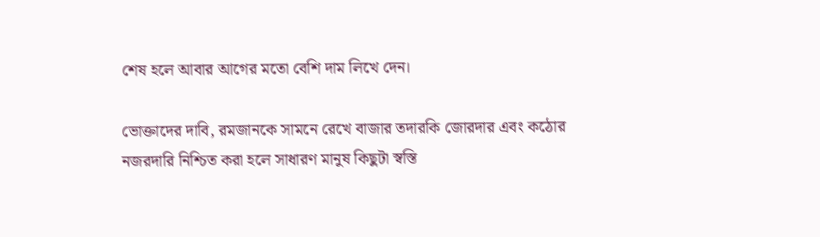শেষ হলে আবার আগের মতো বেশি দাম লিখে দেন।

ভোক্তাদের দাবি, রমজানকে সামনে রেখে বাজার তদারকি জোরদার এবং কঠোর নজরদারি নিশ্চিত করা হলে সাধারণ মানুষ কিছুটা স্বস্তি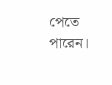পেতে পারেন।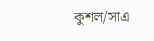কুশল/সাএ